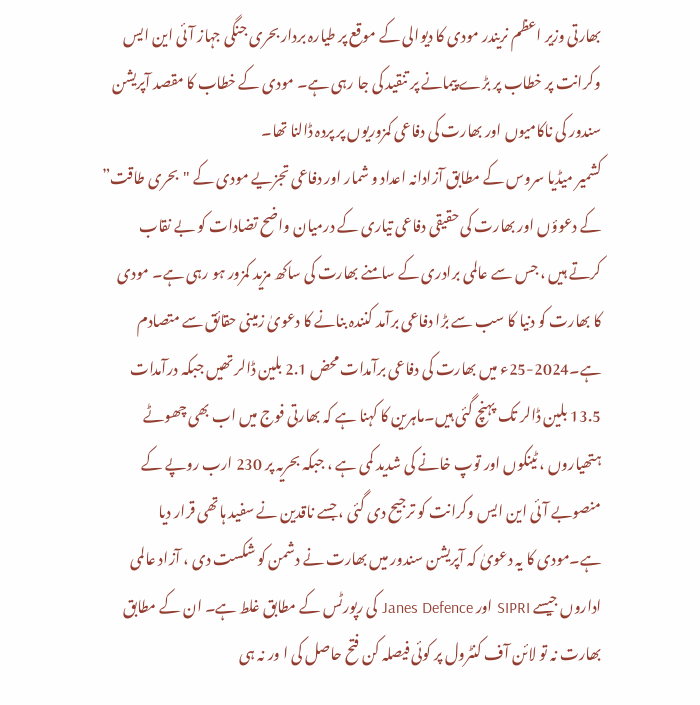بھارتی وزیر اعظم نریندر مودی کا دیوالی کے موقع پر طیارہ بردار بحری جنگی جہاز آئی این ایس وکرانت پر خطاب پر بڑے پیمانے پر تنقید کی جا رہی ہے۔ مودی کے خطاب کا مقصد آپریشن سندور کی ناکامیوں اور بھارت کی دفاعی کمزوریوں پر پردہ ڈالنا تھا۔
کشمیر میڈیا سروس کے مطابق آزادانہ اعداد و شمار اور دفاعی تجزیے مودی کے "بحری طاقت” کے دعوؤں اور بھارت کی حقیقی دفاعی تیاری کے درمیان واضح تضادات کو بے نقاب کرتے ہیں ، جس سے عالمی برادری کے سامنے بھارت کی ساکھ مزید کمزور ہو رہی ہے۔ مودی کا بھارت کو دنیا کا سب سے بڑا دفاعی برآمد کنندہ بنانے کا دعویٰ زمینی حقائق سے متصادم ہے۔2024-25ء میں بھارت کی دفاعی برآمدات محض 2.1 بلین ڈالر تھیں جبکہ درآمدات 13.5 بلین ڈالر تک پہنچ گئی ہیں۔ماہرین کا کہنا ہے کہ بھارتی فوج میں اب بھی چھوٹے ہتھیاروں ، ٹینکوں اور توپ خانے کی شدید کمی ہے ، جبکہ بحریہ پر 230 ارب روپے کے منصوبے آئی این ایس وکرانت کو ترجیح دی گئی ، جسے ناقدین نے سفید ہاتھی قرار دیا ہے۔مودی کا یہ دعویٰ کہ آپریشن سندور میں بھارت نے دشمن کو شکست دی ، آزاد عالمی اداروں جیسے SIPRI اور Janes Defence کی رپورٹس کے مطابق غلط ہے۔ ان کے مطابق بھارت نہ تو لائن آف کنٹرول پر کوئی فیصلہ کن فتح حاصل کی ا ور نہ ہی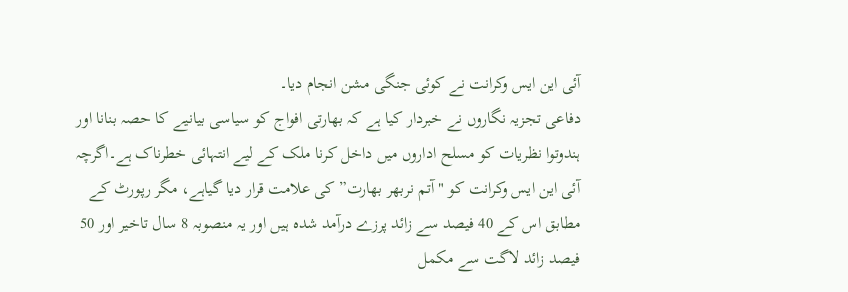آئی این ایس وکرانت نے کوئی جنگی مشن انجام دیا۔
دفاعی تجزیہ نگاروں نے خبردار کیا ہے کہ بھارتی افواج کو سیاسی بیانیے کا حصہ بنانا اور ہندوتوا نظریات کو مسلح اداروں میں داخل کرنا ملک کے لیے انتہائی خطرناک ہے۔اگرچہ آئی این ایس وکرانت کو "آتم نربھر بھارت” کی علامت قرار دیا گیاہے، مگر رپورٹ کے مطابق اس کے 40 فیصد سے زائد پرزے درآمد شدہ ہیں اور یہ منصوبہ 8 سال تاخیر اور 50 فیصد زائد لاگت سے مکمل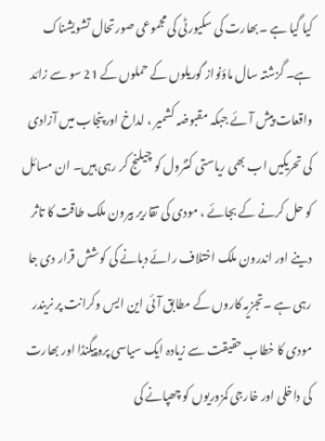کیا گیا ہے ۔بھارت کی سکیورٹی کی مجموعی صورتحال تشویشناک ہے۔ گزشتہ سال ماؤنواز گوریلوں کے حملوں کے 21 سو سے زائد واقعات پیش آئے جبکہ مقبوضہ کشمیر ، لداخ اور پنجاب میں آزادی کی تحریکیں اب بھی ریاستی کنٹرول کو چیلنج کر رہی ہیں۔ ان مسائل کو حل کرنے کے بجائے ، مودی کی تقاریر بیرون ملک طاقت کا تاثر دینے اور اندرون ملک اختلاف رائے دبانے کی کوشش قرار دی جا رہی ہے ۔تجزیہ کاروں کے مطابق آئی این ایس وکرانت پر نریندر مودی کا خطاب حقیقت سے زیادہ ایک سیاسی پروپیگنڈا اور بھارت کی داخلی اور خارجی کمزوریوں کو چھپانے کی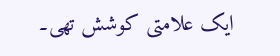ایک علامتی کوشش تھی۔